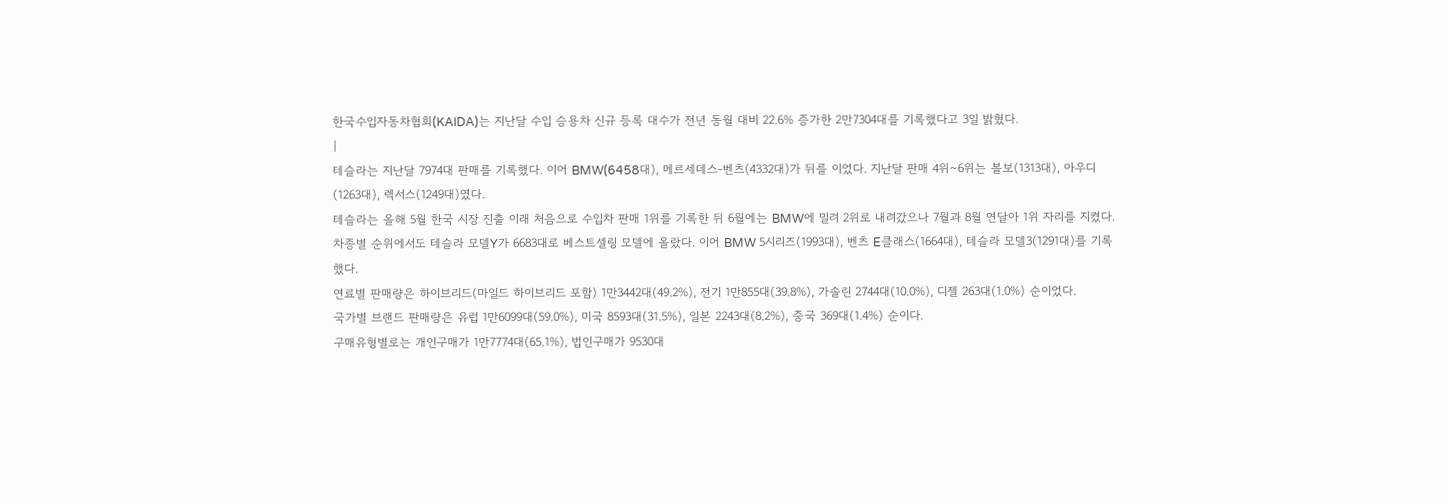한국수입자동차협회(KAIDA)는 지난달 수입 승용차 신규 등록 대수가 전년 동월 대비 22.6% 증가한 2만7304대를 기록했다고 3일 밝혔다.
|
테슬라는 지난달 7974대 판매를 기록했다. 이어 BMW(6458대), 메르세데스-벤츠(4332대)가 뒤를 이었다. 지난달 판매 4위~6위는 볼보(1313대), 아우디(1263대), 렉서스(1249대)였다.
테슬라는 올해 5월 한국 시장 진출 이래 처음으로 수입차 판매 1위를 기록한 뒤 6월에는 BMW에 밀려 2위로 내려갔으나 7월과 8월 연달아 1위 자리를 지켰다.
차종별 순위에서도 테슬라 모델Y가 6683대로 베스트셀링 모델에 올랐다. 이어 BMW 5시리즈(1993대), 벤츠 E클래스(1664대), 테슬라 모델3(1291대)를 기록했다.
연료별 판매량은 하이브리드(마일드 하이브리드 포함) 1만3442대(49.2%), 전기 1만855대(39.8%), 가솔린 2744대(10.0%), 디젤 263대(1.0%) 순이었다.
국가별 브랜드 판매량은 유럽 1만6099대(59.0%), 미국 8593대(31.5%), 일본 2243대(8.2%), 중국 369대(1.4%) 순이다.
구매유형별로는 개인구매가 1만7774대(65.1%), 법인구매가 9530대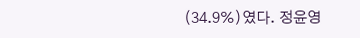(34.9%)였다. 정윤영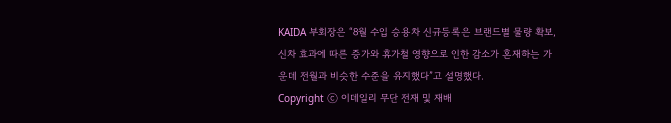KAIDA 부회장은 “8월 수입 승용차 신규등록은 브랜드별 물량 확보, 신차 효과에 따른 증가와 휴가철 영향으로 인한 감소가 혼재하는 가운데 전월과 비슷한 수준을 유지했다”고 설명했다.
Copyright ⓒ 이데일리 무단 전재 및 재배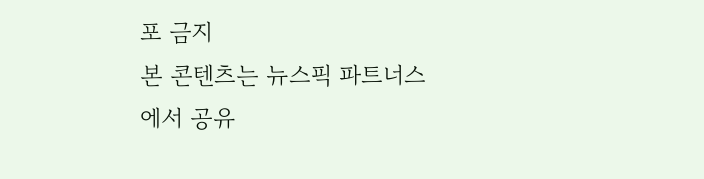포 금지
본 콘텐츠는 뉴스픽 파트너스에서 공유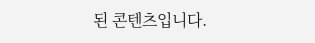된 콘텐츠입니다.